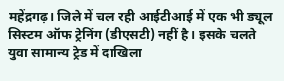महेंद्रगढ़। जिले में चल रही आईटीआई में एक भी ड्यूल सिस्टम ऑफ ट्रेनिंग (डीएसटी) नहीं है। इसके चलते युवा सामान्य ट्रेड में दाखिला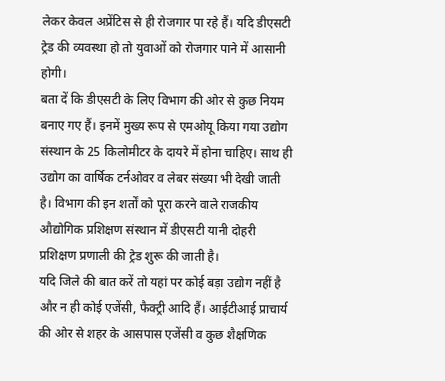लेकर केवल अप्रेंटिस से ही रोजगार पा रहे हैं। यदि डीएसटी ट्रेड की व्यवस्था हो तो युवाओं को रोजगार पाने में आसानी होगी।
बता दें कि डीएसटी के लिए विभाग की ओर से कुछ नियम बनाए गए हैं। इनमें मुख्य रूप से एमओयू किया गया उद्योग संस्थान के 25 किलोमीटर के दायरे में होना चाहिए। साथ ही उद्योग का वार्षिक टर्नओवर व लेबर संख्या भी देखी जाती है। विभाग की इन शर्तों को पूरा करने वाले राजकीय औद्योगिक प्रशिक्षण संस्थान में डीएसटी यानी दोहरी प्रशिक्षण प्रणाली की ट्रेड शुरू की जाती है।
यदि जिले की बात करें तो यहां पर कोई बड़ा उद्योग नहीं है और न ही कोई एजेंसी, फैक्ट्री आदि हैं। आईटीआई प्राचार्य की ओर से शहर के आसपास एजेंसी व कुछ शैक्षणिक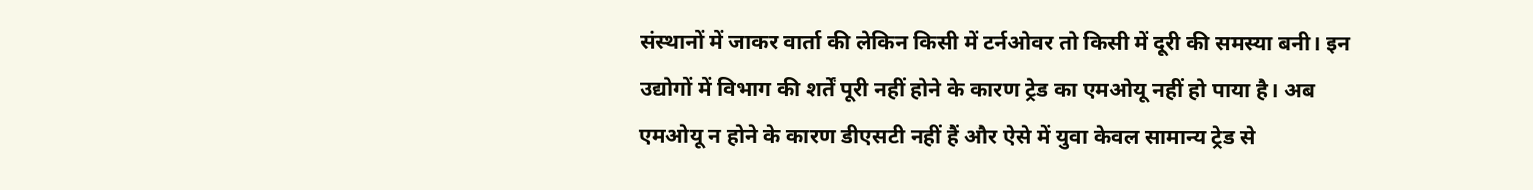संस्थानों में जाकर वार्ता की लेकिन किसी में टर्नओवर तो किसी में दूरी की समस्या बनी। इन उद्योगों में विभाग की शर्तें पूरी नहीं होने के कारण ट्रेड का एमओयू नहीं हो पाया है। अब एमओयू न होने के कारण डीएसटी नहीं हैं और ऐसे में युवा केवल सामान्य ट्रेड से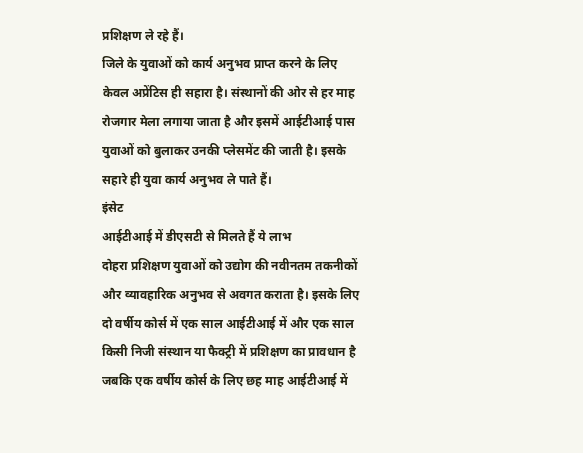प्रशिक्षण ले रहे हैं।
जिले के युवाओं को कार्य अनुभव प्राप्त करने के लिए केवल अप्रेंटिस ही सहारा है। संस्थानों की ओर से हर माह रोजगार मेला लगाया जाता है और इसमें आईटीआई पास युवाओं को बुलाकर उनकी प्लेसमेंट की जाती है। इसके सहारे ही युवा कार्य अनुभव ले पाते हैं।
इंसेट
आईटीआई में डीएसटी से मिलते हैं ये लाभ
दोहरा प्रशिक्षण युवाओं को उद्योग की नवीनतम तकनीकों और व्यावहारिक अनुभव से अवगत कराता है। इसके लिए दो वर्षीय कोर्स में एक साल आईटीआई में और एक साल किसी निजी संस्थान या फैक्ट्री में प्रशिक्षण का प्रावधान है जबकि एक वर्षीय कोर्स के लिए छह माह आईटीआई में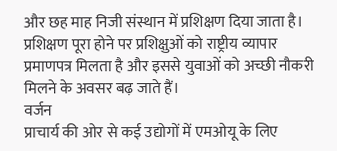और छह माह निजी संस्थान में प्रशिक्षण दिया जाता है। प्रशिक्षण पूरा होने पर प्रशिक्षुओं को राष्ट्रीय व्यापार प्रमाणपत्र मिलता है और इससे युवाओं को अच्छी नौकरी मिलने के अवसर बढ़ जाते हैं।
वर्जन
प्राचार्य की ओर से कई उद्योगों में एमओयू के लिए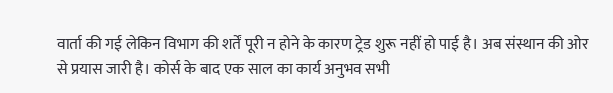वार्ता की गई लेकिन विभाग की शर्तें पूरी न होने के कारण ट्रेड शुरू नहीं हो पाई है। अब संस्थान की ओर से प्रयास जारी है। कोर्स के बाद एक साल का कार्य अनुभव सभी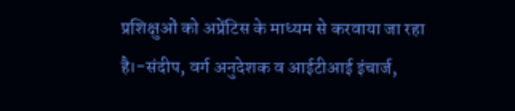प्रशिक्षुओं को अप्रेंटिस के माध्यम से करवाया जा रहा है।-संदीप, वर्ग अनुदेशक व आईटीआई इंचार्ज,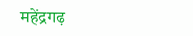महेंद्रगढ़